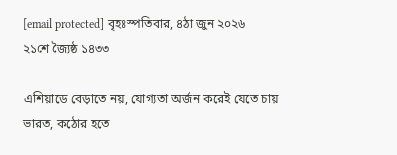[email protected] বৃহঃস্পতিবার, ৪ঠা জুন ২০২৬
২১শে জ্যৈষ্ঠ ১৪৩৩

এশিয়াডে বেড়াতে নয়, যোগ্যতা অর্জন করেই যেতে চায় ভারত, কঠোর হতে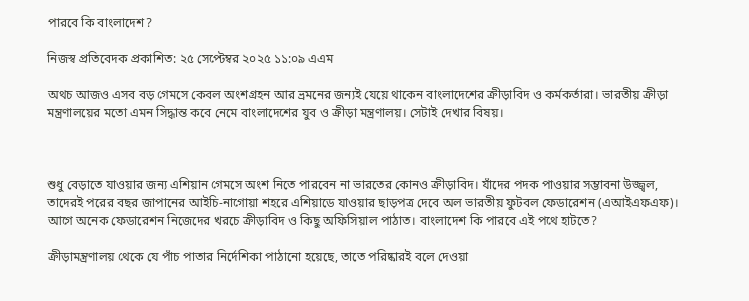পারবে কি বাংলাদেশ?

নিজস্ব প্রতিবেদক প্রকাশিত: ২৫ সেপ্টেম্বর ২০২৫ ১১:০৯ এএম

অথচ আজও এসব বড় গেমসে কেবল অংশগ্রহন আর ভ্রমনের জন্যই যেয়ে থাকেন বাংলাদেশের ক্রীড়াবিদ ও কর্মকর্তারা। ভারতীয় ক্রীড়া মন্ত্রণালয়ের মতো এমন সিদ্ধান্ত কবে নেমে বাংলাদেশের যুব ও ক্রীড়া মন্ত্রণালয়। সেটাই দেখার বিষয়।



শুধু বেড়াতে যাওয়ার জন্য এশিয়ান গেমসে অংশ নিতে পারবেন না ভারতের কোনও ক্রীড়াবিদ। যাঁদের পদক পাওয়ার সম্ভাবনা উজ্জ্বল, তাদেরই পরের বছর জাপানের আইচি-নাগোয়া শহরে এশিয়াডে যাওয়ার ছাড়পত্র দেবে অল ভারতীয় ফুটবল ফেডারেশন (এআইএফএফ)। আগে অনেক ফেডারেশন নিজেদের খরচে ক্রীড়াবিদ ও কিছু অফিসিয়াল পাঠাত। বাংলাদেশ কি পারবে এই পথে হাটতে?

ক্রীড়ামন্ত্রণালয় থেকে যে পাঁচ পাতার নির্দেশিকা পাঠানো হয়েছে, তাতে পরিষ্কারই বলে দেওয়া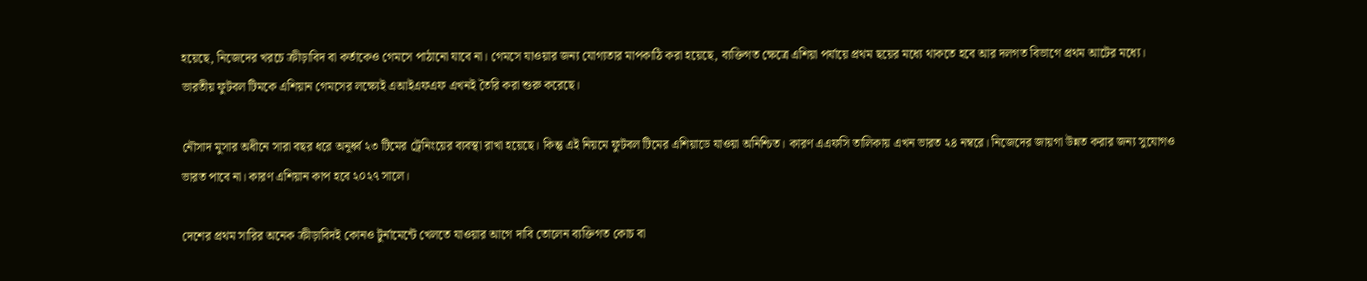হয়েছে, নিজেদের খরচে ক্রীড়াবিদ বা কর্তাকেও গেমসে পাঠানো যাবে না। গেমসে যাওয়ার জন্য যোগ্যতার মাপকাঠি করা হয়েছে, ব্যক্তিগত ক্ষেত্রে এশিয়া পর্যায়ে প্রথম ছয়ের মধ্যে থাকতে হবে আর দলগত বিভাগে প্রথম আটের মধ্যে। ভারতীয় ফুটবল টিমকে এশিয়ান গেমসের লক্ষ্যেই এআইএফএফ এখনই তৈরি করা শুরু করেছে।

নৌসাদ মুসার অধীনে সারা বছর ধরে অনূর্ধ্ব ২৩ টিমের ট্রেনিংয়ের ব্যবস্থা রাখা হয়েছে। কিন্তু এই নিয়মে ফুটবল টিমের এশিয়াডে যাওয়া অনিশ্চিত। কারণ এএফসি তালিকায় এখন ভারত ২৪ নম্বরে। নিজেদের জায়গা উন্নত করার জন্য সুযোগও ভারত পাবে না। কারণ এশিয়ান কাপ হবে ২০২৭ সালে।

দেশের প্রথম সারির অনেক ক্রীড়াবিদই কোনও টুর্নামেন্টে খেলতে যাওয়ার আগে দাবি তোলেন ব্যক্তিগত কোচ বা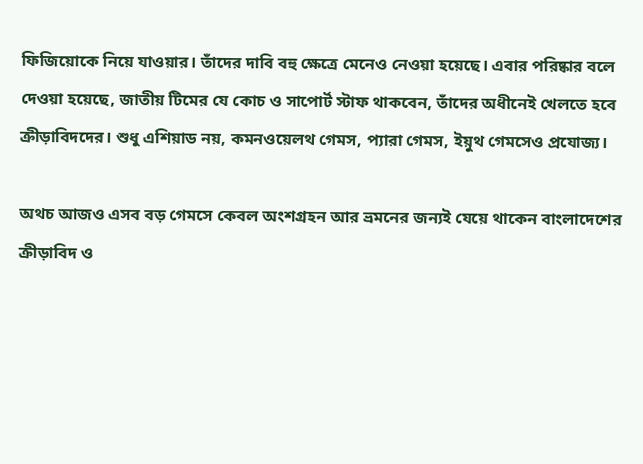ফিজিয়োকে নিয়ে যাওয়ার। তাঁদের দাবি বহু ক্ষেত্রে মেনেও নেওয়া হয়েছে। এবার পরিষ্কার বলে দেওয়া হয়েছে, জাতীয় টিমের যে কোচ ও সাপোর্ট স্টাফ থাকবেন, তাঁদের অধীনেই খেলতে হবে ক্রীড়াবিদদের। শুধু এশিয়াড নয়, কমনওয়েলথ গেমস, প্যারা গেমস, ইয়ুথ গেমসেও প্রযোজ্য।

অথচ আজও এসব বড় গেমসে কেবল অংশগ্রহন আর ভ্রমনের জন্যই যেয়ে থাকেন বাংলাদেশের ক্রীড়াবিদ ও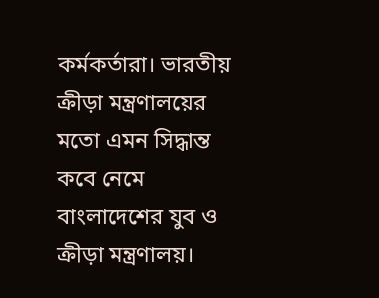কর্মকর্তারা। ভারতীয় ক্রীড়া মন্ত্রণালয়ের মতো এমন সিদ্ধান্ত কবে নেমে বাংলাদেশের যুব ও ক্রীড়া মন্ত্রণালয়।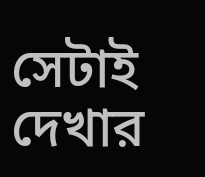সেটাই দেখার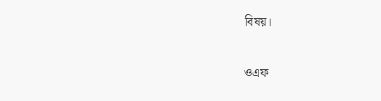বিষয়।

ওএফ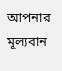আপনার মূল্যবান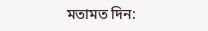মতামত দিন: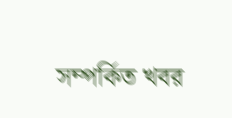সম্পর্কিত খবর